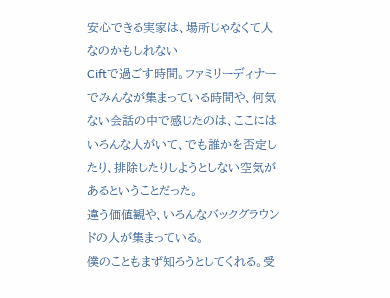安心できる実家は、場所じゃなくて人なのかもしれない
Ciftで過ごす時間。ファミリーディナーでみんなが集まっている時間や、何気ない会話の中で感じたのは、ここにはいろんな人がいて、でも誰かを否定したり、排除したりしようとしない空気があるということだった。
違う価値観や、いろんなバックグラウンドの人が集まっている。
僕のこともまず知ろうとしてくれる。受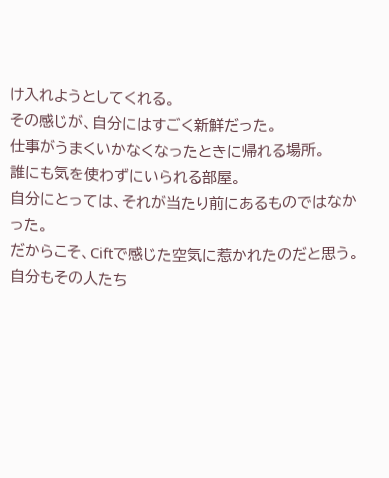け入れようとしてくれる。
その感じが、自分にはすごく新鮮だった。
仕事がうまくいかなくなったときに帰れる場所。
誰にも気を使わずにいられる部屋。
自分にとっては、それが当たり前にあるものではなかった。
だからこそ、Ciftで感じた空気に惹かれたのだと思う。
自分もその人たち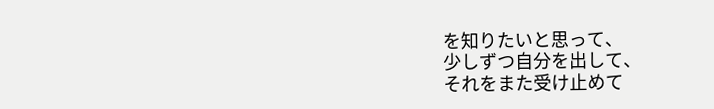を知りたいと思って、
少しずつ自分を出して、
それをまた受け止めて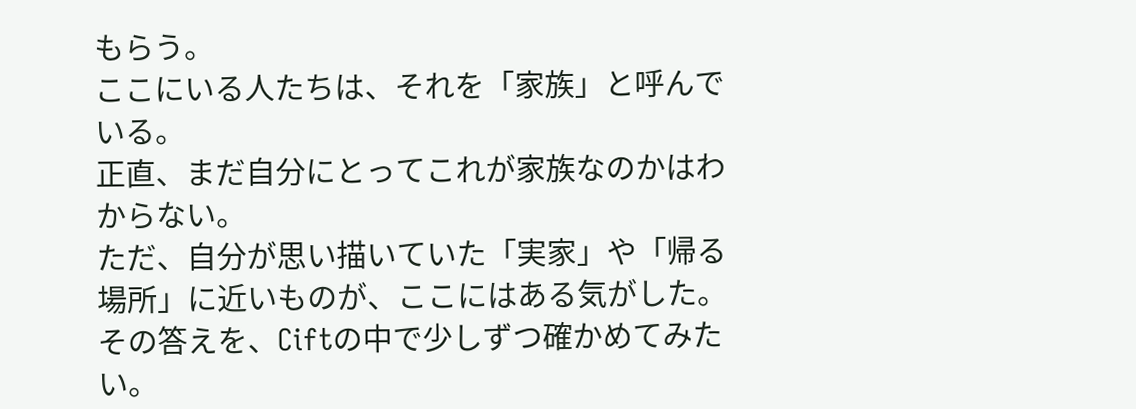もらう。
ここにいる人たちは、それを「家族」と呼んでいる。
正直、まだ自分にとってこれが家族なのかはわからない。
ただ、自分が思い描いていた「実家」や「帰る場所」に近いものが、ここにはある気がした。
その答えを、Ciftの中で少しずつ確かめてみたい。